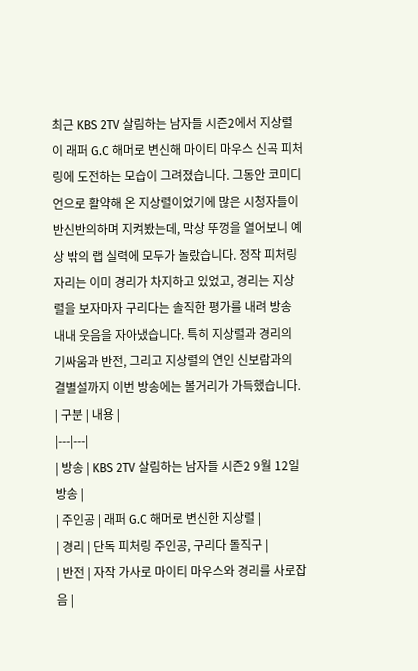최근 KBS 2TV 살림하는 남자들 시즌2에서 지상렬이 래퍼 G.C 해머로 변신해 마이티 마우스 신곡 피처링에 도전하는 모습이 그려졌습니다. 그동안 코미디언으로 활약해 온 지상렬이었기에 많은 시청자들이 반신반의하며 지켜봤는데, 막상 뚜껑을 열어보니 예상 밖의 랩 실력에 모두가 놀랐습니다. 정작 피처링 자리는 이미 경리가 차지하고 있었고, 경리는 지상렬을 보자마자 구리다는 솔직한 평가를 내려 방송 내내 웃음을 자아냈습니다. 특히 지상렬과 경리의 기싸움과 반전, 그리고 지상렬의 연인 신보람과의 결별설까지 이번 방송에는 볼거리가 가득했습니다.
| 구분 | 내용 |
|---|---|
| 방송 | KBS 2TV 살림하는 남자들 시즌2 9월 12일 방송 |
| 주인공 | 래퍼 G.C 해머로 변신한 지상렬 |
| 경리 | 단독 피처링 주인공, 구리다 돌직구 |
| 반전 | 자작 가사로 마이티 마우스와 경리를 사로잡음 |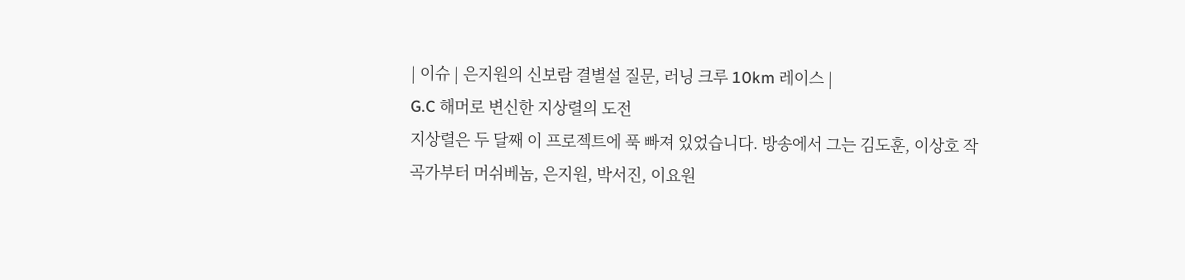| 이슈 | 은지원의 신보람 결별설 질문, 러닝 크루 10km 레이스 |
G.C 해머로 변신한 지상렬의 도전
지상렬은 두 달째 이 프로젝트에 푹 빠져 있었습니다. 방송에서 그는 김도훈, 이상호 작곡가부터 머쉬베놈, 은지원, 박서진, 이요원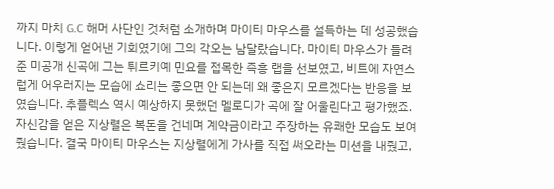까지 마치 G.C 해머 사단인 것처럼 소개하며 마이티 마우스를 설득하는 데 성공했습니다. 이렇게 얻어낸 기회였기에 그의 각오는 남달랐습니다. 마이티 마우스가 들려준 미공개 신곡에 그는 튀르키예 민요를 접목한 즉흥 랩을 선보였고, 비트에 자연스럽게 어우러지는 모습에 쇼리는 좋으면 안 되는데 왜 좋은지 모르겠다는 반응을 보였습니다. 추플렉스 역시 예상하지 못했던 멜로디가 곡에 잘 어울린다고 평가했죠.
자신감을 얻은 지상렬은 복돈을 건네며 계약금이라고 주장하는 유쾌한 모습도 보여줬습니다. 결국 마이티 마우스는 지상렬에게 가사를 직접 써오라는 미션을 내줬고,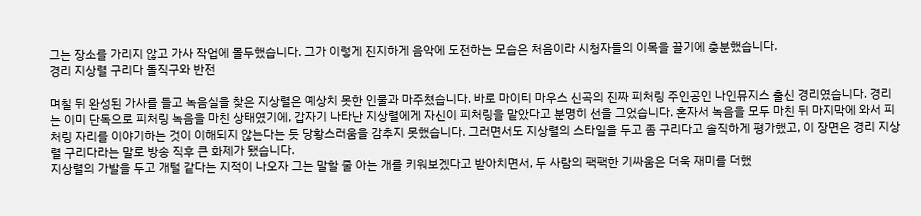그는 장소를 가리지 않고 가사 작업에 몰두했습니다. 그가 이렇게 진지하게 음악에 도전하는 모습은 처음이라 시청자들의 이목을 끌기에 충분했습니다.
경리 지상렬 구리다 돌직구와 반전

며칠 뒤 완성된 가사를 들고 녹음실을 찾은 지상렬은 예상치 못한 인물과 마주쳤습니다. 바로 마이티 마우스 신곡의 진짜 피처링 주인공인 나인뮤지스 출신 경리였습니다. 경리는 이미 단독으로 피처링 녹음을 마친 상태였기에, 갑자기 나타난 지상렬에게 자신이 피처링을 맡았다고 분명히 선을 그었습니다. 혼자서 녹음을 모두 마친 뒤 마지막에 와서 피처링 자리를 이야기하는 것이 이해되지 않는다는 듯 당황스러움을 감추지 못했습니다. 그러면서도 지상렬의 스타일을 두고 좀 구리다고 솔직하게 평가했고, 이 장면은 경리 지상렬 구리다라는 말로 방송 직후 큰 화제가 됐습니다.
지상렬의 가발을 두고 개털 같다는 지적이 나오자 그는 말할 줄 아는 개를 키워보겠다고 받아치면서, 두 사람의 팩팩한 기싸움은 더욱 재미를 더했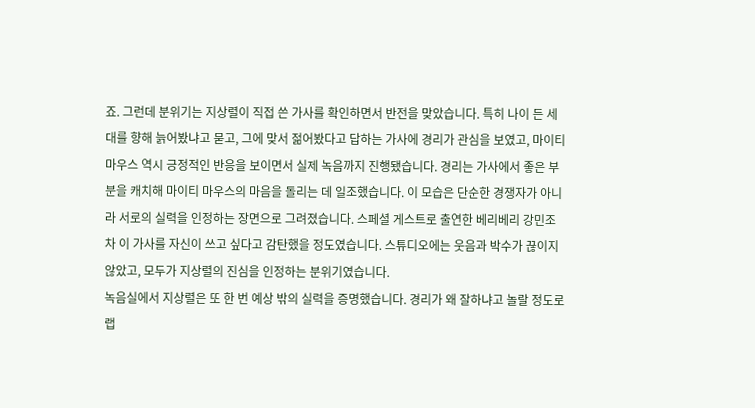죠. 그런데 분위기는 지상렬이 직접 쓴 가사를 확인하면서 반전을 맞았습니다. 특히 나이 든 세대를 향해 늙어봤냐고 묻고, 그에 맞서 젊어봤다고 답하는 가사에 경리가 관심을 보였고, 마이티 마우스 역시 긍정적인 반응을 보이면서 실제 녹음까지 진행됐습니다. 경리는 가사에서 좋은 부분을 캐치해 마이티 마우스의 마음을 돌리는 데 일조했습니다. 이 모습은 단순한 경쟁자가 아니라 서로의 실력을 인정하는 장면으로 그려졌습니다. 스페셜 게스트로 출연한 베리베리 강민조차 이 가사를 자신이 쓰고 싶다고 감탄했을 정도였습니다. 스튜디오에는 웃음과 박수가 끊이지 않았고, 모두가 지상렬의 진심을 인정하는 분위기였습니다.
녹음실에서 지상렬은 또 한 번 예상 밖의 실력을 증명했습니다. 경리가 왜 잘하냐고 놀랄 정도로 랩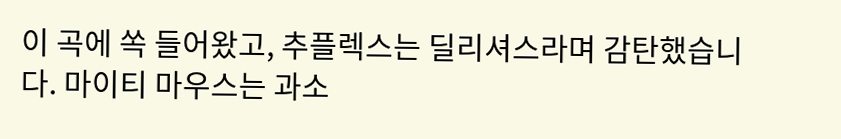이 곡에 쏙 들어왔고, 추플렉스는 딜리셔스라며 감탄했습니다. 마이티 마우스는 과소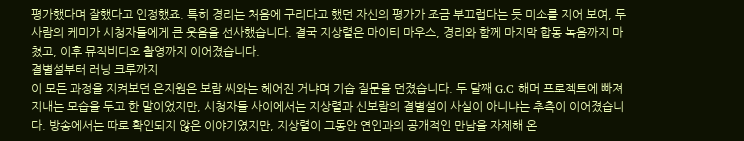평가했다며 잘했다고 인정했죠. 특히 경리는 처음에 구리다고 했던 자신의 평가가 조금 부끄럽다는 듯 미소를 지어 보여, 두 사람의 케미가 시청자들에게 큰 웃음을 선사했습니다. 결국 지상렬은 마이티 마우스, 경리와 함께 마지막 합동 녹음까지 마쳤고, 이후 뮤직비디오 촬영까지 이어졌습니다.
결별설부터 러닝 크루까지
이 모든 과정을 지켜보던 은지원은 보람 씨와는 헤어진 거냐며 기습 질문을 던졌습니다. 두 달째 G.C 해머 프로젝트에 빠져 지내는 모습을 두고 한 말이었지만, 시청자들 사이에서는 지상렬과 신보람의 결별설이 사실이 아니냐는 추측이 이어졌습니다. 방송에서는 따로 확인되지 않은 이야기였지만, 지상렬이 그동안 연인과의 공개적인 만남을 자제해 온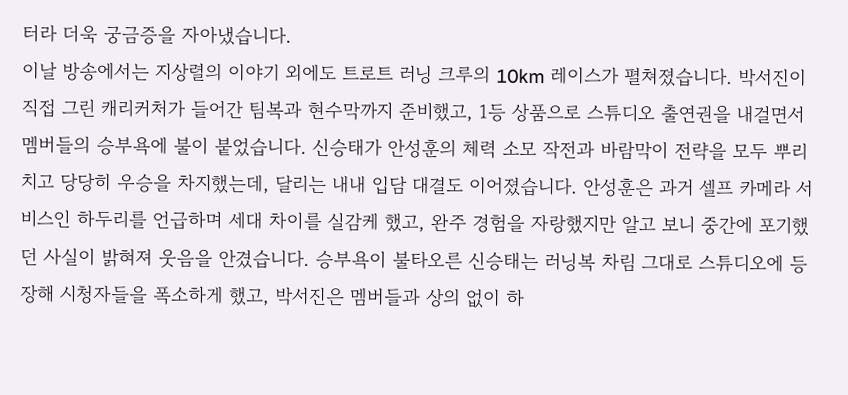터라 더욱 궁금증을 자아냈습니다.
이날 방송에서는 지상렬의 이야기 외에도 트로트 러닝 크루의 10km 레이스가 펼쳐졌습니다. 박서진이 직접 그린 캐리커처가 들어간 팀복과 현수막까지 준비했고, 1등 상품으로 스튜디오 출연권을 내걸면서 멤버들의 승부욕에 불이 붙었습니다. 신승태가 안성훈의 체력 소모 작전과 바람막이 전략을 모두 뿌리치고 당당히 우승을 차지했는데, 달리는 내내 입담 대결도 이어졌습니다. 안성훈은 과거 셀프 카메라 서비스인 하두리를 언급하며 세대 차이를 실감케 했고, 완주 경험을 자랑했지만 알고 보니 중간에 포기했던 사실이 밝혀져 웃음을 안겼습니다. 승부욕이 불타오른 신승태는 러닝복 차림 그대로 스튜디오에 등장해 시청자들을 폭소하게 했고, 박서진은 멤버들과 상의 없이 하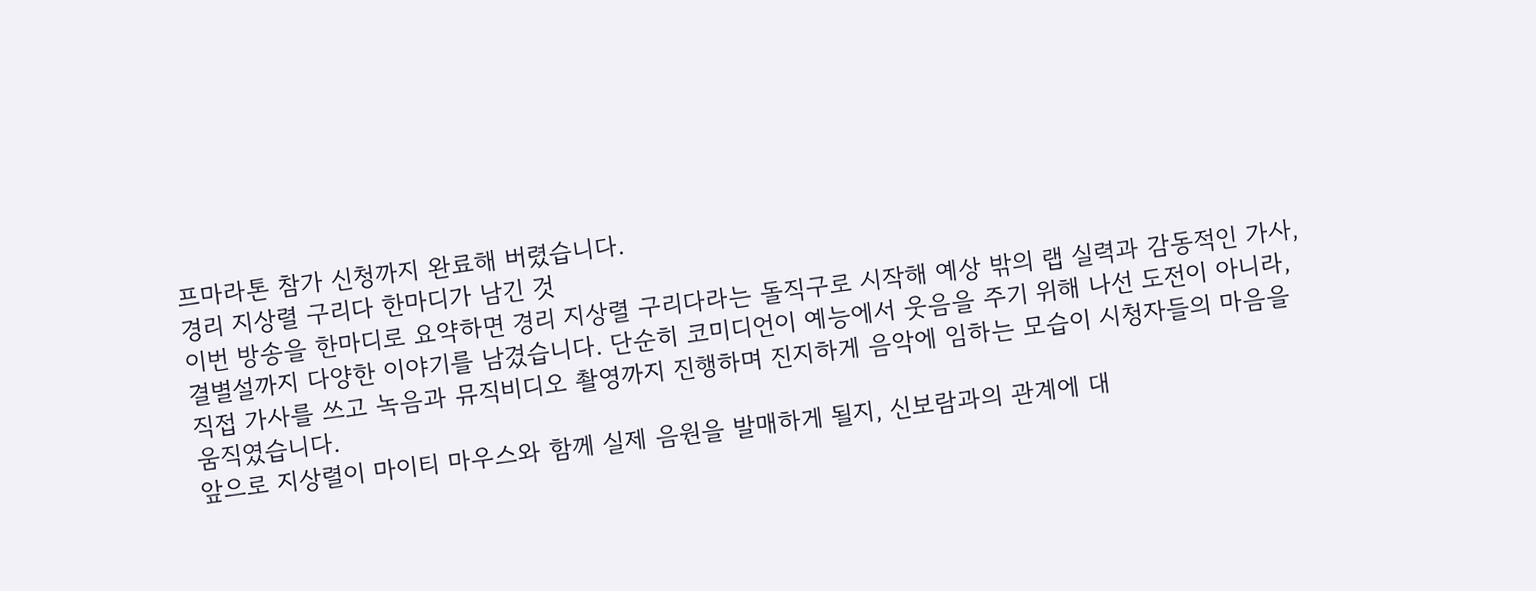프마라톤 참가 신청까지 완료해 버렸습니다.
경리 지상렬 구리다 한마디가 남긴 것
이번 방송을 한마디로 요약하면 경리 지상렬 구리다라는 돌직구로 시작해 예상 밖의 랩 실력과 감동적인 가사, 결별설까지 다양한 이야기를 남겼습니다. 단순히 코미디언이 예능에서 웃음을 주기 위해 나선 도전이 아니라, 직접 가사를 쓰고 녹음과 뮤직비디오 촬영까지 진행하며 진지하게 음악에 임하는 모습이 시청자들의 마음을 움직였습니다.
앞으로 지상렬이 마이티 마우스와 함께 실제 음원을 발매하게 될지, 신보람과의 관계에 대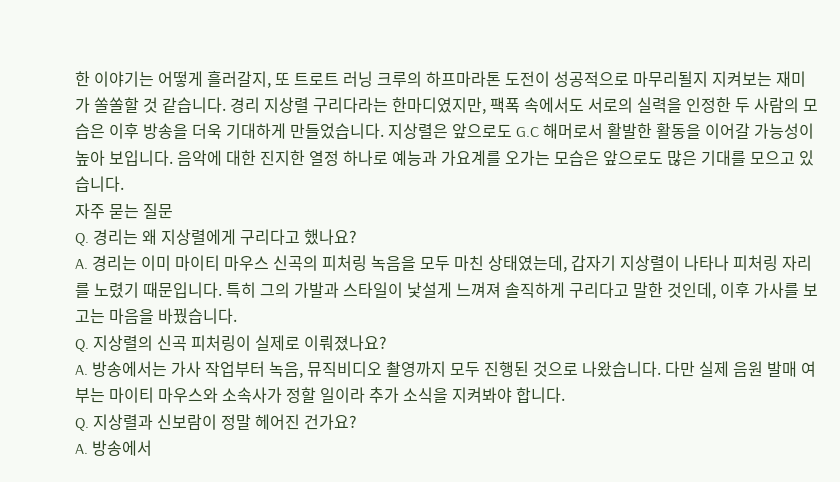한 이야기는 어떻게 흘러갈지, 또 트로트 러닝 크루의 하프마라톤 도전이 성공적으로 마무리될지 지켜보는 재미가 쏠쏠할 것 같습니다. 경리 지상렬 구리다라는 한마디였지만, 팩폭 속에서도 서로의 실력을 인정한 두 사람의 모습은 이후 방송을 더욱 기대하게 만들었습니다. 지상렬은 앞으로도 G.C 해머로서 활발한 활동을 이어갈 가능성이 높아 보입니다. 음악에 대한 진지한 열정 하나로 예능과 가요계를 오가는 모습은 앞으로도 많은 기대를 모으고 있습니다.
자주 묻는 질문
Q. 경리는 왜 지상렬에게 구리다고 했나요?
A. 경리는 이미 마이티 마우스 신곡의 피처링 녹음을 모두 마친 상태였는데, 갑자기 지상렬이 나타나 피처링 자리를 노렸기 때문입니다. 특히 그의 가발과 스타일이 낯설게 느껴져 솔직하게 구리다고 말한 것인데, 이후 가사를 보고는 마음을 바꿨습니다.
Q. 지상렬의 신곡 피처링이 실제로 이뤄졌나요?
A. 방송에서는 가사 작업부터 녹음, 뮤직비디오 촬영까지 모두 진행된 것으로 나왔습니다. 다만 실제 음원 발매 여부는 마이티 마우스와 소속사가 정할 일이라 추가 소식을 지켜봐야 합니다.
Q. 지상렬과 신보람이 정말 헤어진 건가요?
A. 방송에서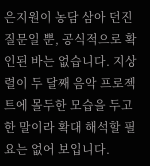은지원이 농담 삼아 던진 질문일 뿐, 공식적으로 확인된 바는 없습니다. 지상렬이 두 달째 음악 프로젝트에 몰두한 모습을 두고 한 말이라 확대 해석할 필요는 없어 보입니다.